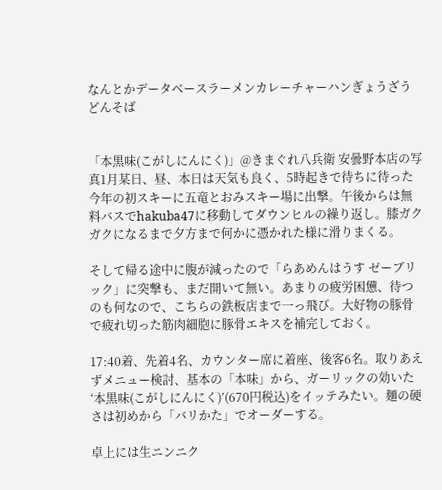なんとかデータベースラーメンカレーチャーハンぎょうざうどんそば


「本黒味(こがしにんにく)」@きまぐれ八兵衛 安曇野本店の写真1月某日、昼、本日は天気も良く、5時起きで待ちに待った今年の初スキーに五竜とおみスキー場に出撃。午後からは無料バスでhakuba47に移動してダウンヒルの繰り返し。膝ガクガクになるまで夕方まで何かに憑かれた様に滑りまくる。

そして帰る途中に腹が減ったので「らあめんはうす ゼーブリック」に突撃も、まだ開いて無い。あまりの疲労困憊、待つのも何なので、こちらの鉄板店まで一っ飛び。大好物の豚骨で疲れ切った筋肉細胞に豚骨エキスを補完しておく。

17:40着、先着4名、カウンター席に着座、後客6名。取りあえずメニュー検討、基本の「本味」から、ガーリックの効いた‘本黒味(こがしにんにく)’(670円税込)をイッテみたい。麺の硬さは初めから「バリかた」でオーダーする。

卓上には生ニンニク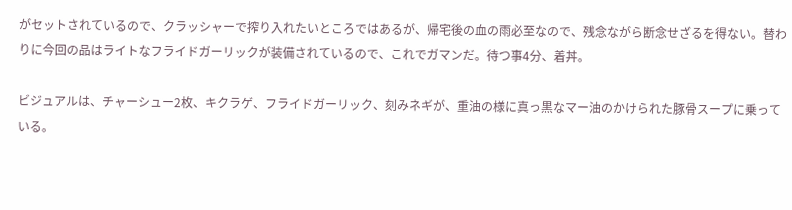がセットされているので、クラッシャーで搾り入れたいところではあるが、帰宅後の血の雨必至なので、残念ながら断念せざるを得ない。替わりに今回の品はライトなフライドガーリックが装備されているので、これでガマンだ。待つ事4分、着丼。

ビジュアルは、チャーシュー2枚、キクラゲ、フライドガーリック、刻みネギが、重油の様に真っ黒なマー油のかけられた豚骨スープに乗っている。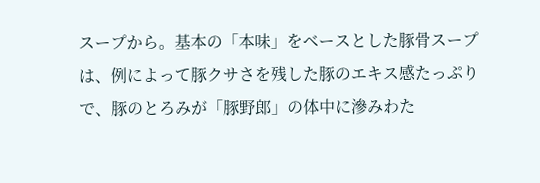スープから。基本の「本味」をベースとした豚骨スープは、例によって豚クサさを残した豚のエキス感たっぷりで、豚のとろみが「豚野郎」の体中に滲みわた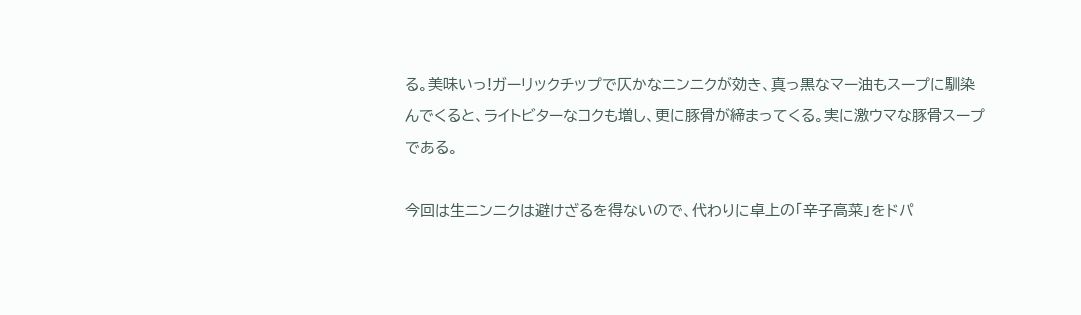る。美味いっ!ガーリックチップで仄かなニンニクが効き、真っ黒なマー油もスープに馴染んでくると、ライトビターなコクも増し、更に豚骨が締まってくる。実に激ウマな豚骨スープである。

今回は生ニンニクは避けざるを得ないので、代わりに卓上の「辛子高菜」をドパ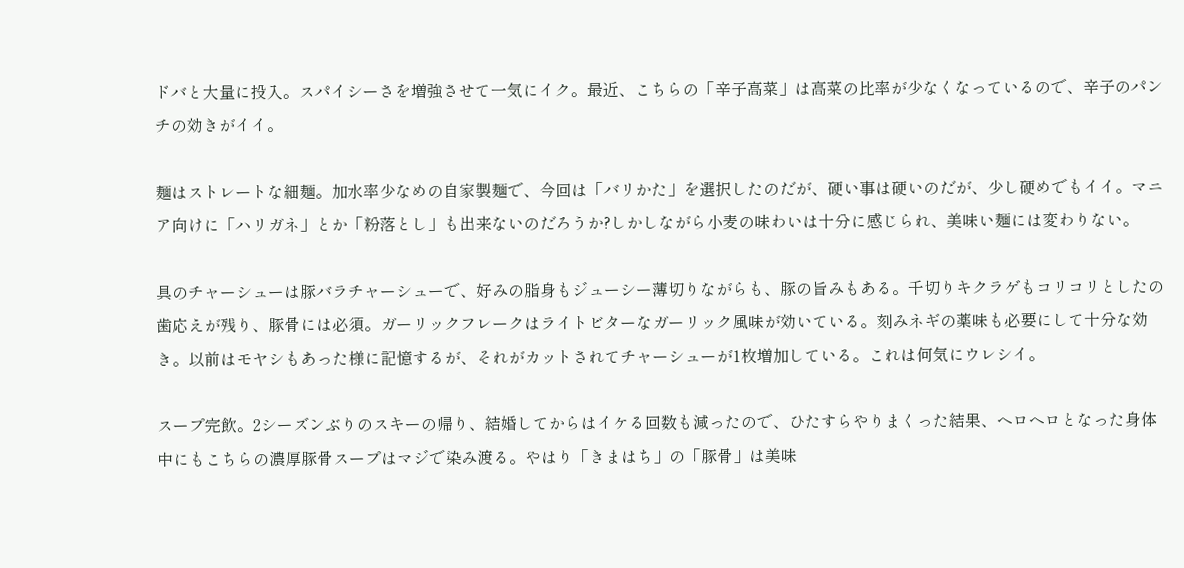ドバと大量に投入。スパイシーさを増強させて一気にイク。最近、こちらの「辛子高菜」は高菜の比率が少なくなっているので、辛子のパンチの効きがイイ。

麺はストレートな細麺。加水率少なめの自家製麺で、今回は「バリかた」を選択したのだが、硬い事は硬いのだが、少し硬めでもイイ。マニア向けに「ハリガネ」とか「粉落とし」も出来ないのだろうか?しかしながら小麦の味わいは十分に感じられ、美味い麺には変わりない。

具のチャーシューは豚バラチャーシューで、好みの脂身もジューシー薄切りながらも、豚の旨みもある。千切りキクラゲもコリコリとしたの歯応えが残り、豚骨には必須。ガーリックフレークはライトビターなガーリック風味が効いている。刻みネギの薬味も必要にして十分な効き。以前はモヤシもあった様に記憶するが、それがカットされてチャーシューが1枚増加している。これは何気にウレシイ。

スープ完飲。2シーズンぶりのスキーの帰り、結婚してからはイケる回数も減ったので、ひたすらやりまくった結果、ヘロヘロとなった身体中にもこちらの濃厚豚骨スープはマジで染み渡る。やはり「きまはち」の「豚骨」は美味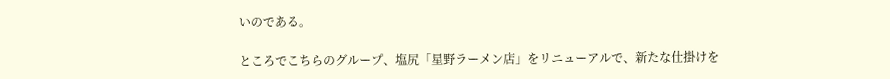いのである。

ところでこちらのグループ、塩尻「星野ラーメン店」をリニューアルで、新たな仕掛けを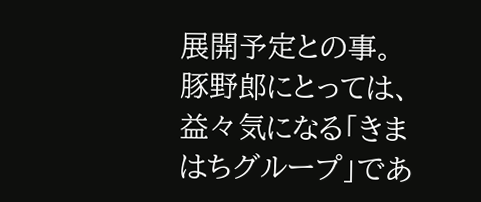展開予定との事。豚野郎にとっては、益々気になる「きまはちグループ」であ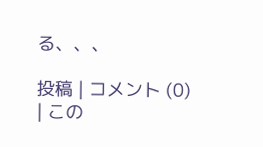る、、、

投稿 | コメント (0) | この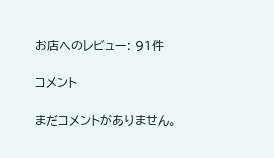お店へのレビュー: 91件

コメント

まだコメントがありません。